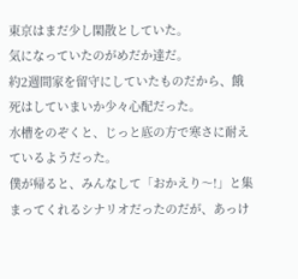東京はまだ少し閑散としていた。
気になっていたのがめだか達だ。
約2週間家を留守にしていたものだから、餓死はしていまいか少々心配だった。
水槽をのぞくと、じっと底の方で寒さに耐えているようだった。
僕が帰ると、みんなして「おかえり〜!」と集まってくれるシナリオだったのだが、あっけ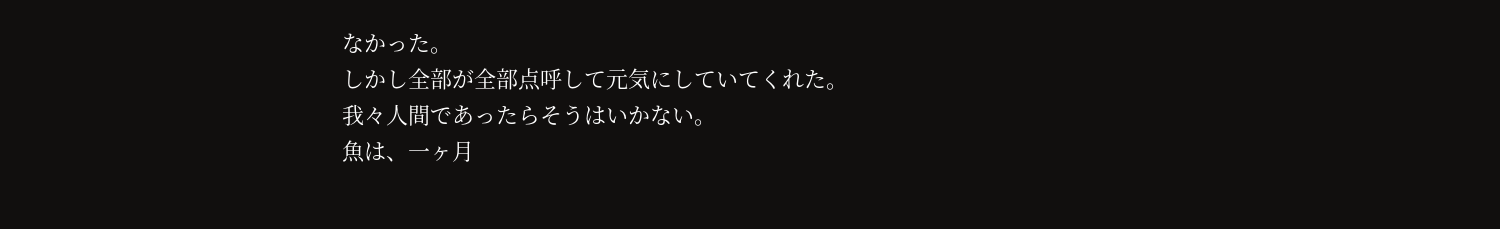なかった。
しかし全部が全部点呼して元気にしていてくれた。
我々人間であったらそうはいかない。
魚は、一ヶ月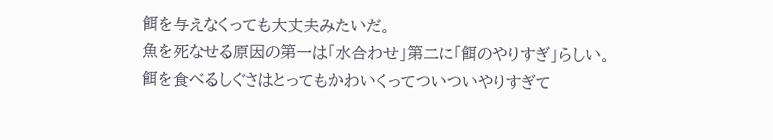餌を与えなくっても大丈夫みたいだ。
魚を死なせる原因の第一は「水合わせ」第二に「餌のやりすぎ」らしい。
餌を食べるしぐさはとってもかわいくってついついやりすぎて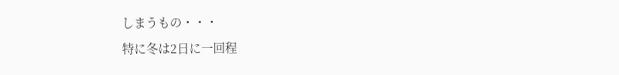しまうもの・・・
特に冬は2日に一回程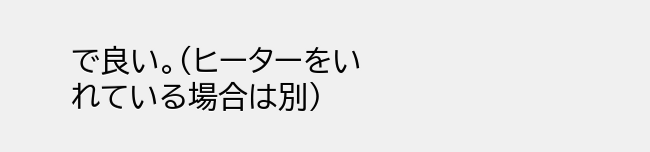で良い。(ヒーターをいれている場合は別)